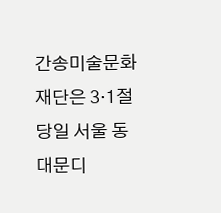간송미술문화재단은 3·1절 당일 서울 동대문디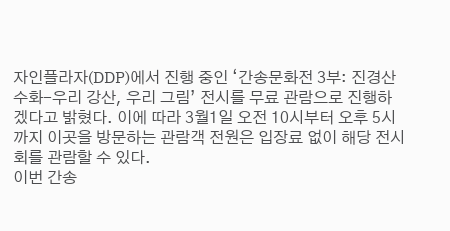자인플라자(DDP)에서 진행 중인 ‘간송문화전 3부: 진경산수화-우리 강산, 우리 그림’ 전시를 무료 관람으로 진행하겠다고 밝혔다. 이에 따라 3월1일 오전 10시부터 오후 5시까지 이곳을 방문하는 관람객 전원은 입장료 없이 해당 전시회를 관람할 수 있다.
이번 간송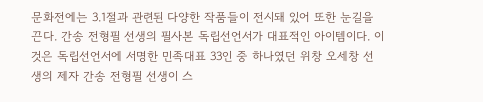문화전에는 3.1절과 관련된 다양한 작품들이 전시돼 있어 또한 눈길을 끈다. 간송 전형필 선생의 필사본 독립선언서가 대표적인 아이템이다. 이것은 독립선언서에 서명한 민족대표 33인 중 하나였던 위창 오세창 선생의 제자 간송 전형필 선생이 스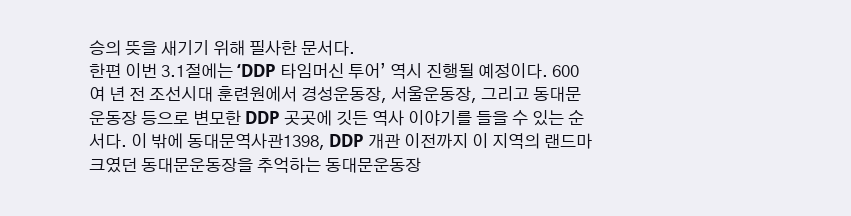승의 뜻을 새기기 위해 필사한 문서다.
한편 이번 3.1절에는 ‘DDP 타임머신 투어’ 역시 진행될 예정이다. 600여 년 전 조선시대 훈련원에서 경성운동장, 서울운동장, 그리고 동대문운동장 등으로 변모한 DDP 곳곳에 깃든 역사 이야기를 들을 수 있는 순서다. 이 밖에 동대문역사관1398, DDP 개관 이전까지 이 지역의 랜드마크였던 동대문운동장을 추억하는 동대문운동장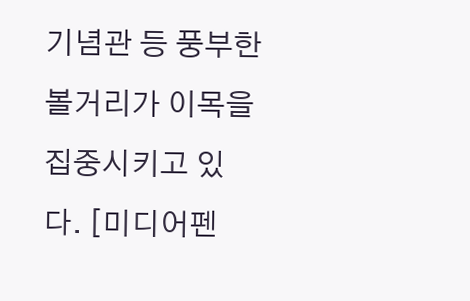기념관 등 풍부한 볼거리가 이목을 집중시키고 있다. [미디어펜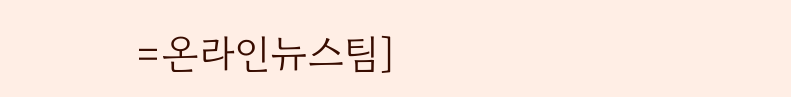=온라인뉴스팀]